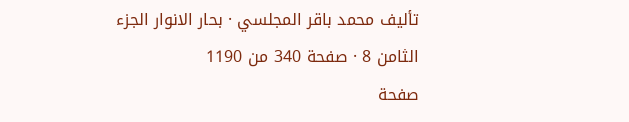تأليف محمد باقر المجلسي · بحار الانوار الجزء الثامن 8 · صفحة 340 من 1190
صفحة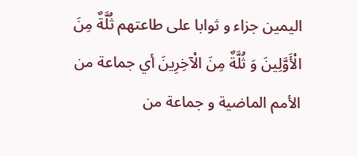اليمين جزاء و ثوابا على طاعتهم ثُلَّةٌ مِنَ الْأَوَّلِينَ وَ ثُلَّةٌ مِنَ الْآخِرِينَ أي جماعة من الأمم الماضية و جماعة من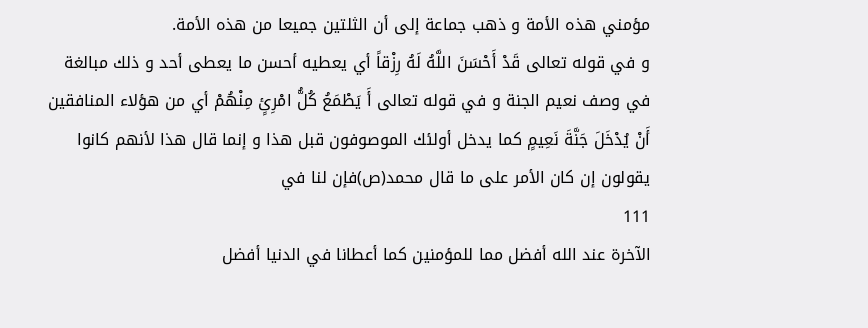مؤمني هذه الأمة و ذهب جماعة إلى أن الثلتين جميعا من هذه الأمة.
و في قوله تعالى قَدْ أَحْسَنَ اللَّهُ لَهُ رِزْقاً أي يعطيه أحسن ما يعطى أحد و ذلك مبالغة في وصف نعيم الجنة و في قوله تعالى أَ يَطْمَعُ كُلُّ امْرِئٍ مِنْهُمْ أي من هؤلاء المنافقين أَنْ يُدْخَلَ جَنَّةَ نَعِيمٍ كما يدخل أولئك الموصوفون قبل هذا و إنما قال هذا لأنهم كانوا يقولون إن كان الأمر على ما قال محمد(ص)فإن لنا في
111
الآخرة عند الله أفضل مما للمؤمنين كما أعطانا في الدنيا أفضل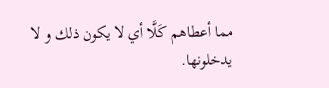مما أعطاهم كَلَّا أي لا يكون ذلك و لا يدخلونها.